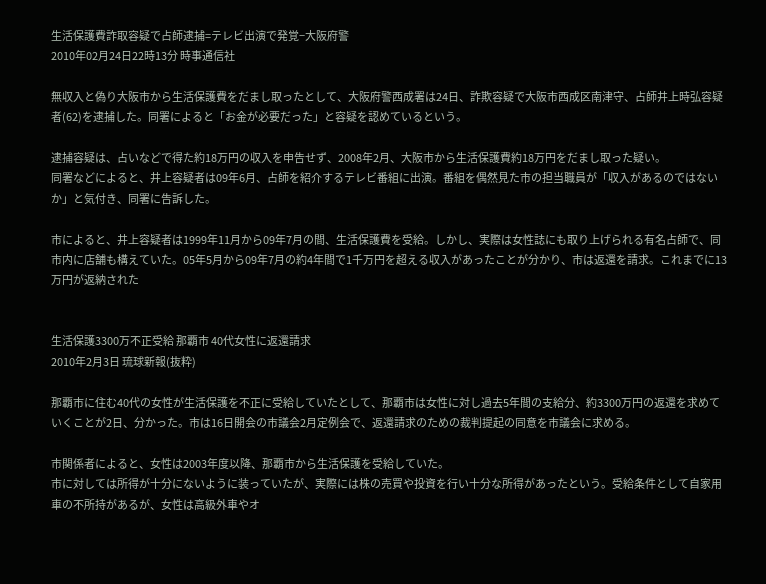生活保護費詐取容疑で占師逮捕=テレビ出演で発覚−大阪府警
2010年02月24日22時13分 時事通信社

無収入と偽り大阪市から生活保護費をだまし取ったとして、大阪府警西成署は24日、詐欺容疑で大阪市西成区南津守、占師井上時弘容疑者(62)を逮捕した。同署によると「お金が必要だった」と容疑を認めているという。

逮捕容疑は、占いなどで得た約18万円の収入を申告せず、2008年2月、大阪市から生活保護費約18万円をだまし取った疑い。
同署などによると、井上容疑者は09年6月、占師を紹介するテレビ番組に出演。番組を偶然見た市の担当職員が「収入があるのではないか」と気付き、同署に告訴した。

市によると、井上容疑者は1999年11月から09年7月の間、生活保護費を受給。しかし、実際は女性誌にも取り上げられる有名占師で、同市内に店舗も構えていた。05年5月から09年7月の約4年間で1千万円を超える収入があったことが分かり、市は返還を請求。これまでに13万円が返納された


生活保護3300万不正受給 那覇市 40代女性に返還請求
2010年2月3日 琉球新報(抜粋)

那覇市に住む40代の女性が生活保護を不正に受給していたとして、那覇市は女性に対し過去5年間の支給分、約3300万円の返還を求めていくことが2日、分かった。市は16日開会の市議会2月定例会で、返還請求のための裁判提起の同意を市議会に求める。

市関係者によると、女性は2003年度以降、那覇市から生活保護を受給していた。
市に対しては所得が十分にないように装っていたが、実際には株の売買や投資を行い十分な所得があったという。受給条件として自家用車の不所持があるが、女性は高級外車やオ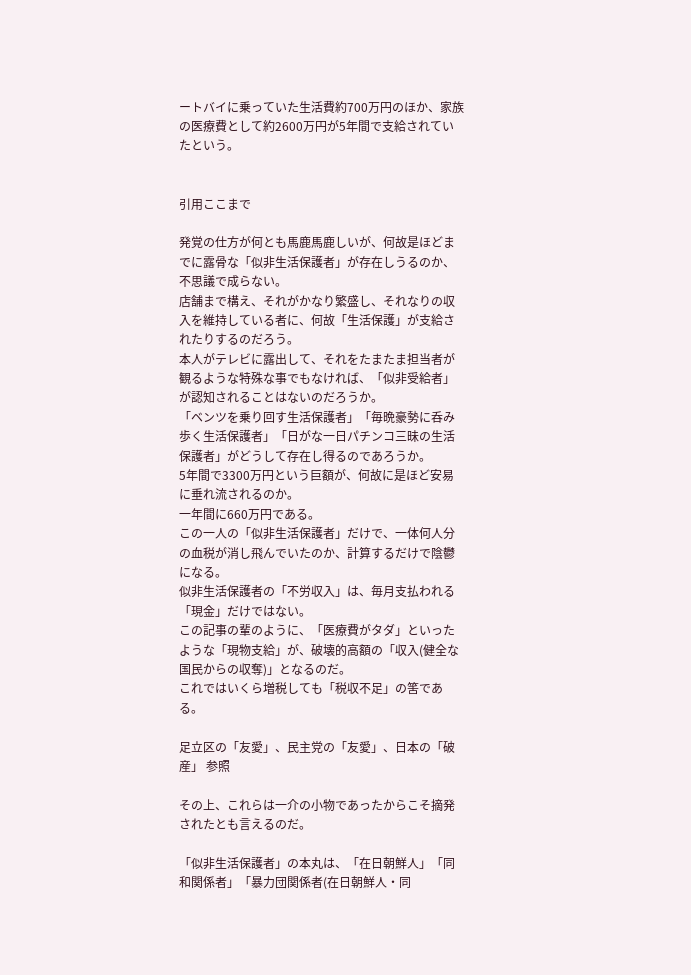ートバイに乗っていた生活費約700万円のほか、家族の医療費として約2600万円が5年間で支給されていたという。


引用ここまで

発覚の仕方が何とも馬鹿馬鹿しいが、何故是ほどまでに露骨な「似非生活保護者」が存在しうるのか、不思議で成らない。
店舗まで構え、それがかなり繁盛し、それなりの収入を維持している者に、何故「生活保護」が支給されたりするのだろう。
本人がテレビに露出して、それをたまたま担当者が観るような特殊な事でもなければ、「似非受給者」が認知されることはないのだろうか。
「ベンツを乗り回す生活保護者」「毎晩豪勢に呑み歩く生活保護者」「日がな一日パチンコ三昧の生活保護者」がどうして存在し得るのであろうか。
5年間で3300万円という巨額が、何故に是ほど安易に垂れ流されるのか。
一年間に660万円である。
この一人の「似非生活保護者」だけで、一体何人分の血税が消し飛んでいたのか、計算するだけで陰鬱になる。
似非生活保護者の「不労収入」は、毎月支払われる「現金」だけではない。
この記事の輩のように、「医療費がタダ」といったような「現物支給」が、破壊的高額の「収入(健全な国民からの収奪)」となるのだ。
これではいくら増税しても「税収不足」の筈である。

足立区の「友愛」、民主党の「友愛」、日本の「破産」 参照

その上、これらは一介の小物であったからこそ摘発されたとも言えるのだ。

「似非生活保護者」の本丸は、「在日朝鮮人」「同和関係者」「暴力団関係者(在日朝鮮人・同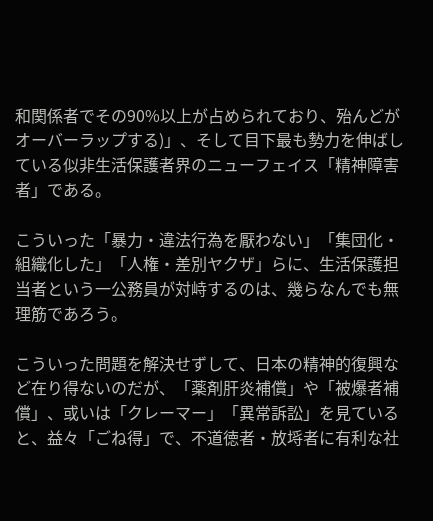和関係者でその90%以上が占められており、殆んどがオーバーラップする)」、そして目下最も勢力を伸ばしている似非生活保護者界のニューフェイス「精神障害者」である。

こういった「暴力・違法行為を厭わない」「集団化・組織化した」「人権・差別ヤクザ」らに、生活保護担当者という一公務員が対峙するのは、幾らなんでも無理筋であろう。

こういった問題を解決せずして、日本の精神的復興など在り得ないのだが、「薬剤肝炎補償」や「被爆者補償」、或いは「クレーマー」「異常訴訟」を見ていると、益々「ごね得」で、不道徳者・放埓者に有利な社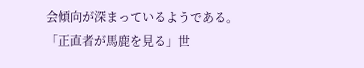会傾向が深まっているようである。
「正直者が馬鹿を見る」世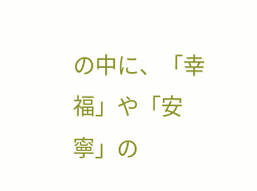の中に、「幸福」や「安寧」の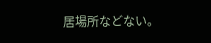居場所などない。